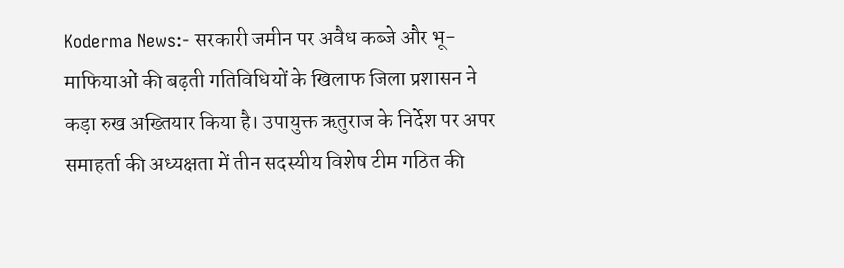Koderma News:- सरकारी जमीन पर अवैध कब्जे और भू-माफियाओं की बढ़ती गतिविधियों के खिलाफ जिला प्रशासन ने कड़ा रुख अख्तियार किया है। उपायुक्त ऋतुराज के निर्देश पर अपर समाहर्ता की अध्यक्षता में तीन सदस्यीय विशेष टीम गठित की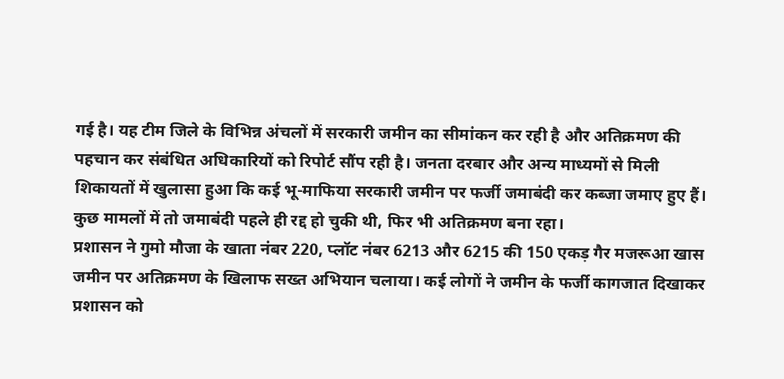गई है। यह टीम जिले के विभिन्न अंचलों में सरकारी जमीन का सीमांकन कर रही है और अतिक्रमण की पहचान कर संबंधित अधिकारियों को रिपोर्ट सौंप रही है। जनता दरबार और अन्य माध्यमों से मिली शिकायतों में खुलासा हुआ कि कई भू-माफिया सरकारी जमीन पर फर्जी जमाबंदी कर कब्जा जमाए हुए हैं। कुछ मामलों में तो जमाबंदी पहले ही रद्द हो चुकी थी, फिर भी अतिक्रमण बना रहा।
प्रशासन ने गुमो मौजा के खाता नंबर 220, प्लॉट नंबर 6213 और 6215 की 150 एकड़ गैर मजरूआ खास जमीन पर अतिक्रमण के खिलाफ सख्त अभियान चलाया। कई लोगों ने जमीन के फर्जी कागजात दिखाकर प्रशासन को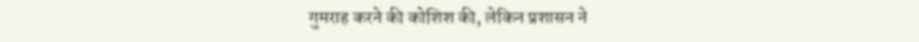गुमराह करने की कोशिश की, लेकिन प्रशासन ने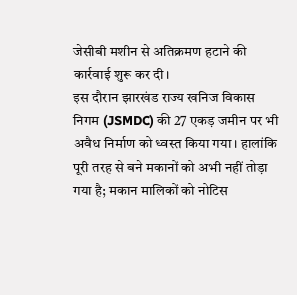जेसीबी मशीन से अतिक्रमण हटाने की कार्रवाई शुरू कर दी।
इस दौरान झारखंड राज्य खनिज विकास निगम (JSMDC) की 27 एकड़ जमीन पर भी अवैध निर्माण को ध्वस्त किया गया। हालांकि पूरी तरह से बने मकानों को अभी नहीं तोड़ा गया है; मकान मालिकों को नोटिस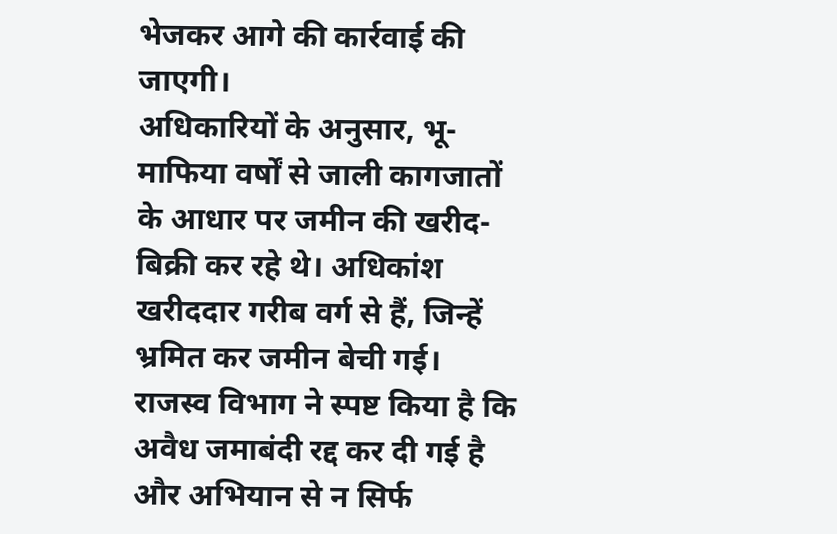भेजकर आगे की कार्रवाई की जाएगी।
अधिकारियों के अनुसार, भू-माफिया वर्षों से जाली कागजातों के आधार पर जमीन की खरीद-बिक्री कर रहे थे। अधिकांश खरीददार गरीब वर्ग से हैं, जिन्हें भ्रमित कर जमीन बेची गई।
राजस्व विभाग ने स्पष्ट किया है कि अवैध जमाबंदी रद्द कर दी गई है और अभियान से न सिर्फ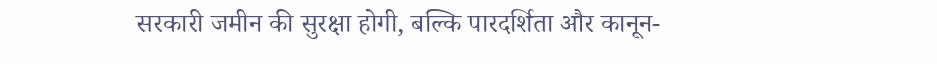सरकारी जमीन की सुरक्षा होगी, बल्कि पारदर्शिता और कानून-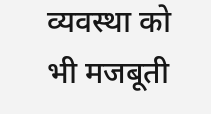व्यवस्था को भी मजबूती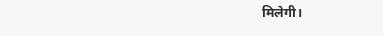मिलेगी।